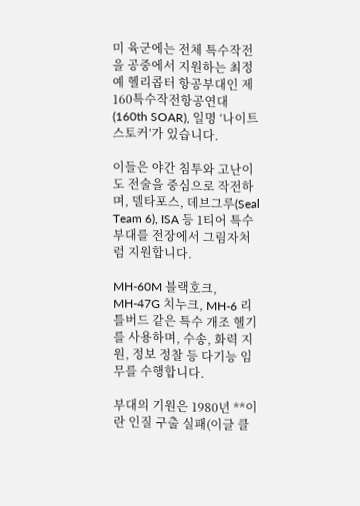미 육군에는 전체 특수작전을 공중에서 지원하는 최정예 헬리콥터 항공부대인 제160특수작전항공연대(160th SOAR), 일명 ‘나이트 스토커’가 있습니다.

이들은 야간 침투와 고난이도 전술을 중심으로 작전하며, 델타포스, 데브그루(Seal Team 6), ISA 등 1티어 특수부대를 전장에서 그림자처럼 지원합니다.

MH-60M 블랙호크, MH-47G 치누크, MH-6 리틀버드 같은 특수 개조 헬기를 사용하며, 수송, 화력 지원, 정보 정찰 등 다기능 임무를 수행합니다.

부대의 기원은 1980년 **이란 인질 구출 실패(이글 클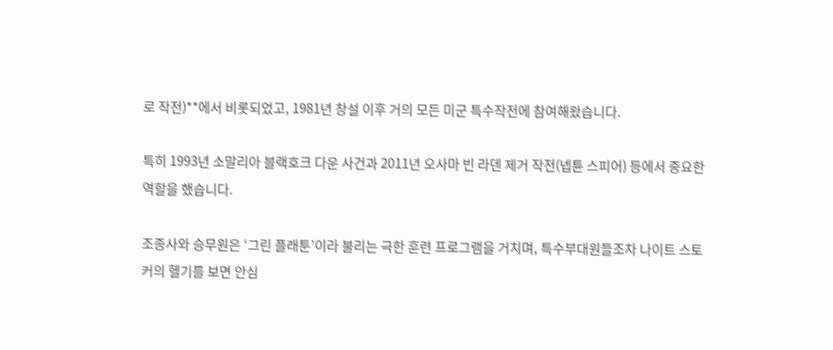로 작전)**에서 비롯되었고, 1981년 창설 이후 거의 모든 미군 특수작전에 참여해왔습니다.

특히 1993년 소말리아 블랙호크 다운 사건과 2011년 오사마 빈 라덴 제거 작전(넵튠 스피어) 등에서 중요한 역할을 했습니다.

조종사와 승무원은 ‘그린 플래툰’이라 불리는 극한 훈련 프로그램을 거치며, 특수부대원들조차 나이트 스토커의 헬기를 보면 안심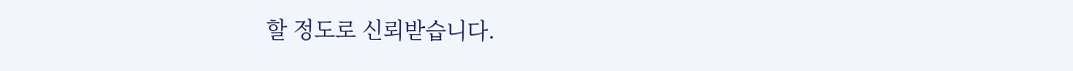할 정도로 신뢰받습니다.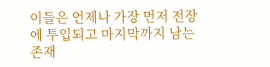이들은 언제나 가장 먼저 전장에 투입되고 마지막까지 남는 존재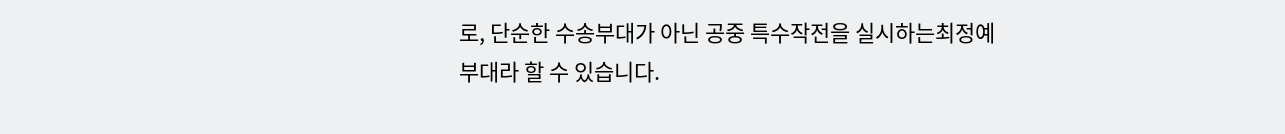로, 단순한 수송부대가 아닌 공중 특수작전을 실시하는최정예 부대라 할 수 있습니다.